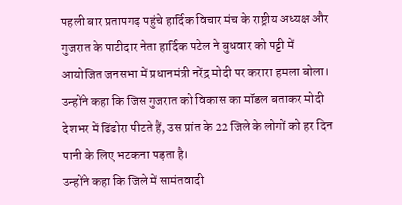पहली बार प्रतापगढ़ पहुंचे हार्दिक विचार मंच के राष्ट्रीय अध्यक्ष और गुजरात के पाटीदार नेता हार्दिक पटेल ने बुधवार को पट्टी में आयोजित जनसभा में प्रधानमंत्री नरेंद्र मोदी पर करारा हमला बोला। उन्होंने कहा कि जिस गुजरात को विकास का मॉडल बताकर मोदी देशभर में ढिंढोरा पीटते हैं, उस प्रांत के 22 जिले के लोगों को हर दिन पानी के लिए भटकना पड़ता है।
उन्होंने कहा कि जिले में सामंतवादी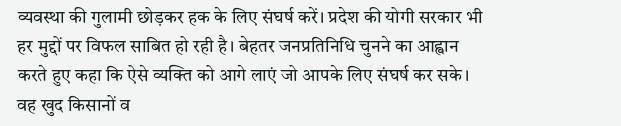व्यवस्था की गुलामी छोड़कर हक के लिए संघर्ष करें। प्रदेश की योगी सरकार भी हर मुद्दों पर विफल साबित हो रही है। बेहतर जनप्रतिनिधि चुनने का आह्वान करते हुए कहा कि ऐसे व्यक्ति को आगे लाएं जो आपके लिए संघर्ष कर सके। वह खुद किसानों व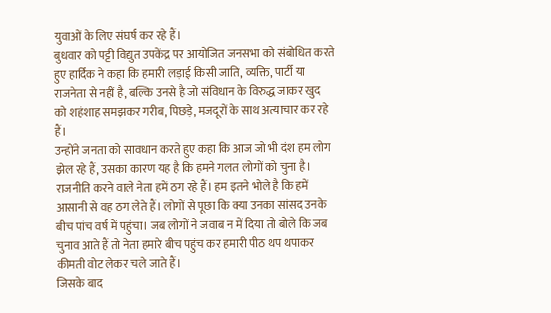युवाओं के लिए संघर्ष कर रहे हैं।
बुधवार को पट्टी विद्युत उपकेंद्र पर आयोजित जनसभा को संबोधित करते हुए हार्दिक ने कहा कि हमारी लड़ाई किसी जाति, व्यक्ति, पार्टी या राजनेता से नहीं है, बल्कि उनसे है जो संविधान के विरुद्ध जाकर खुद को शहंशाह समझकर गरीब, पिछड़े, मजदूरों के साथ अत्याचार कर रहे हैं।
उन्होंने जनता को सावधान करते हुए कहा कि आज जो भी दंश हम लोग झेल रहे हैं, उसका कारण यह है कि हमने गलत लोगों को चुना है। राजनीति करने वाले नेता हमें ठग रहे हैं। हम इतने भोले है कि हमें आसानी से वह ठग लेते हैं। लोगों से पूछा कि क्या उनका सांसद उनके बीच पांच वर्ष में पहुंचा। जब लोगों ने जवाब न में दिया तो बोले कि जब चुनाव आते हैं तो नेता हमारे बीच पहुंच कर हमारी पीठ थप थपाकर कीमती वोट लेकर चले जाते हैं।
जिसके बाद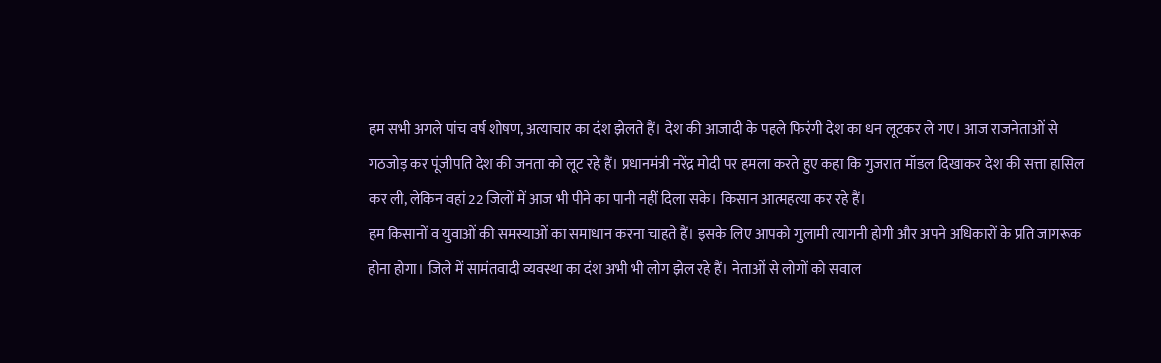हम सभी अगले पांच वर्ष शोषण, अत्याचार का दंश झेलते हैं। देश की आजादी के पहले फिरंगी देश का धन लूटकर ले गए। आज राजनेताओं से गठजोड़ कर पूंजीपति देश की जनता को लूट रहे हैं। प्रधानमंत्री नरेंद्र मोदी पर हमला करते हुए कहा कि गुजरात मॉडल दिखाकर देश की सत्ता हासिल कर ली, लेकिन वहां 22 जिलों में आज भी पीने का पानी नहीं दिला सके। किसान आत्महत्या कर रहे हैं।
हम किसानों व युवाओं की समस्याओं का समाधान करना चाहते हैं। इसके लिए आपको गुलामी त्यागनी होगी और अपने अधिकारों के प्रति जागरूक होना होगा। जिले में सामंतवादी व्यवस्था का दंश अभी भी लोग झेल रहे हैं। नेताओं से लोगों को सवाल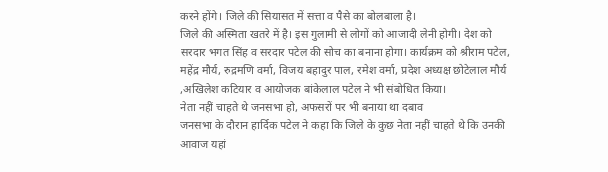करने होंगे। जिले की सियासत में सत्ता व पैसे का बोलबाला है।
जिले की अस्मिता खतरे में है। इस गुलामी से लोगों को आजादी लेनी होगी। देश को सरदार भगत सिंह व सरदार पटेल की सोच का बनाना होगा। कार्यक्रम को श्रीराम पटेल, महेंद्र मौर्य, रुद्रमणि वर्मा, विजय बहादुर पाल, रमेश वर्मा, प्रदेश अध्यक्ष छोटेलाल मौर्य ,अखिलेश कटियार व आयोजक बांकेलाल पटेल ने भी संबोधित किया।
नेता नहीं चाहते थे जनसभा हो, अफसरों पर भी बनाया था दबाव
जनसभा के दौरान हार्दिक पटेल ने कहा कि जिले के कुछ नेता नहीं चाहते थे कि उनकी आवाज यहां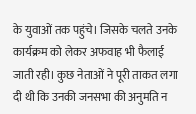के युवाओं तक पहुंचे। जिसके चलते उनके कार्यक्रम को लेकर अफवाह भी फैलाई जाती रही। कुछ नेताओं ने पूरी ताकत लगा दी थी कि उनकी जनसभा की अनुमति न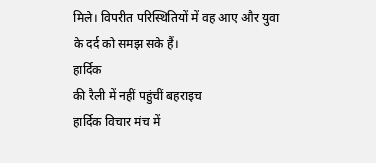मिले। विपरीत परिस्थितियों में वह आए और युवा के दर्द को समझ सके हैं।
हार्दिक
की रैली में नहीं पहुंचीं बहराइच
हार्दिक विचार मंच में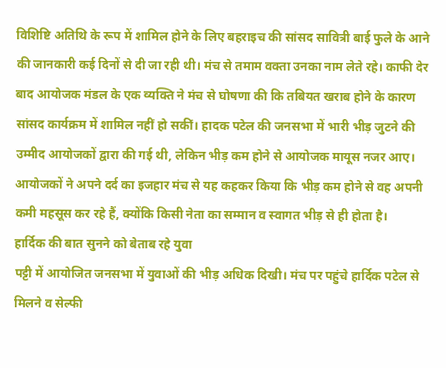विशिष्टि अतिथि के रूप में शामिल होने के लिए बहराइच की सांसद सावित्री बाई फुले के आने की जानकारी कई दिनों से दी जा रही थी। मंच से तमाम वक्ता उनका नाम लेते रहे। काफी देर बाद आयोजक मंडल के एक व्यक्ति ने मंच से घोषणा की कि तबियत खराब होने के कारण सांसद कार्यक्रम में शामिल नहीं हो सकीं। हादक पटेल की जनसभा में भारी भीड़ जुटने की उम्मीद आयोजकों द्वारा की गई थी, लेकिन भीड़ कम होने से आयोजक मायूस नजर आए। आयोजकों ने अपने दर्द का इजहार मंच से यह कहकर किया कि भीड़ कम होने से वह अपनी कमी महसूस कर रहे हैं, क्योंकि किसी नेता का सम्मान व स्वागत भीड़ से ही होता है।
हार्दिक की बात सुनने को बेताब रहे युवा
पट्टी में आयोजित जनसभा में युवाओं की भीड़ अधिक दिखी। मंच पर पहुंचे हार्दिक पटेल से मिलने व सेल्फी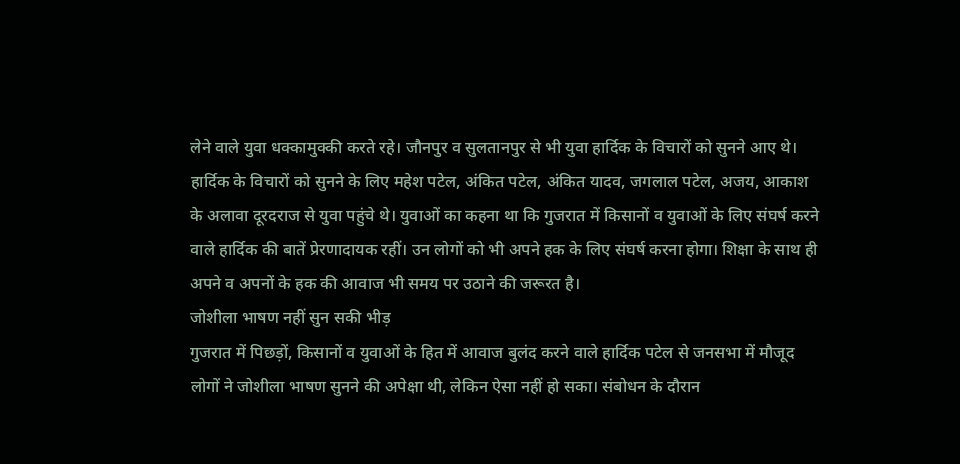लेने वाले युवा धक्कामुक्की करते रहे। जौनपुर व सुलतानपुर से भी युवा हार्दिक के विचारों को सुनने आए थे। हार्दिक के विचारों को सुनने के लिए महेश पटेल, अंकित पटेल, अंकित यादव, जगलाल पटेल, अजय, आकाश के अलावा दूरदराज से युवा पहुंचे थे। युवाओं का कहना था कि गुजरात में किसानों व युवाओं के लिए संघर्ष करने वाले हार्दिक की बातें प्रेरणादायक रहीं। उन लोगों को भी अपने हक के लिए संघर्ष करना होगा। शिक्षा के साथ ही अपने व अपनों के हक की आवाज भी समय पर उठाने की जरूरत है।
जोशीला भाषण नहीं सुन सकी भीड़
गुजरात में पिछड़ों, किसानों व युवाओं के हित में आवाज बुलंद करने वाले हार्दिक पटेल से जनसभा में मौजूद लोगों ने जोशीला भाषण सुनने की अपेक्षा थी, लेकिन ऐसा नहीं हो सका। संबोधन के दौरान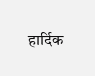हार्दिक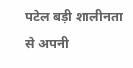पटेल बड़ी शालीनता से अपनी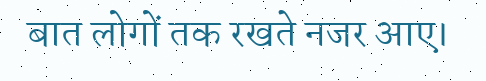बात लोगों तक रखते नजर आए।